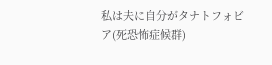私は夫に自分がタナトフォビア(死恐怖症候群)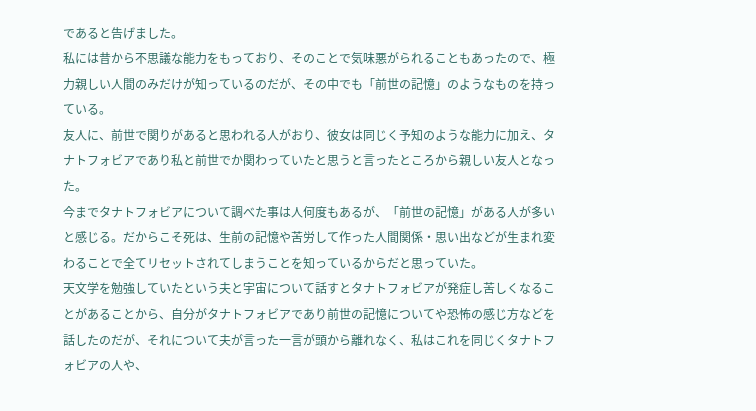であると告げました。
私には昔から不思議な能力をもっており、そのことで気味悪がられることもあったので、極力親しい人間のみだけが知っているのだが、その中でも「前世の記憶」のようなものを持っている。
友人に、前世で関りがあると思われる人がおり、彼女は同じく予知のような能力に加え、タナトフォビアであり私と前世でか関わっていたと思うと言ったところから親しい友人となった。
今までタナトフォビアについて調べた事は人何度もあるが、「前世の記憶」がある人が多いと感じる。だからこそ死は、生前の記憶や苦労して作った人間関係・思い出などが生まれ変わることで全てリセットされてしまうことを知っているからだと思っていた。
天文学を勉強していたという夫と宇宙について話すとタナトフォビアが発症し苦しくなることがあることから、自分がタナトフォビアであり前世の記憶についてや恐怖の感じ方などを話したのだが、それについて夫が言った一言が頭から離れなく、私はこれを同じくタナトフォビアの人や、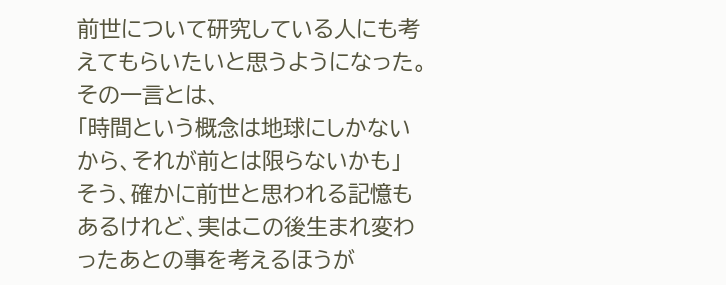前世について研究している人にも考えてもらいたいと思うようになった。
その一言とは、
「時間という概念は地球にしかないから、それが前とは限らないかも」
そう、確かに前世と思われる記憶もあるけれど、実はこの後生まれ変わったあとの事を考えるほうが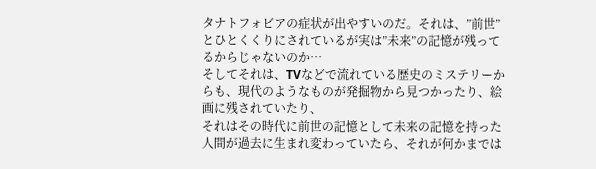タナトフォビアの症状が出やすいのだ。それは、”前世”とひとくくりにされているが実は”未来”の記憶が残ってるからじゃないのか…
そしてそれは、TVなどで流れている歴史のミステリーからも、現代のようなものが発掘物から見つかったり、絵画に残されていたり、
それはその時代に前世の記憶として未来の記憶を持った人間が過去に生まれ変わっていたら、それが何かまでは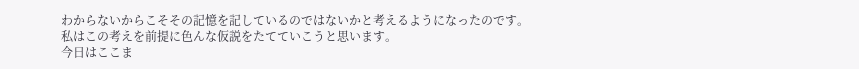わからないからこそその記憶を記しているのではないかと考えるようになったのです。
私はこの考えを前提に色んな仮説をたてていこうと思います。
今日はここま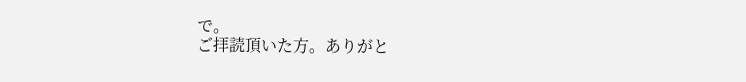で。
ご拝読頂いた方。ありがと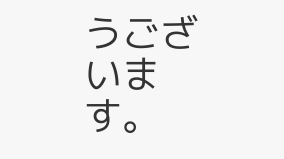うございます。